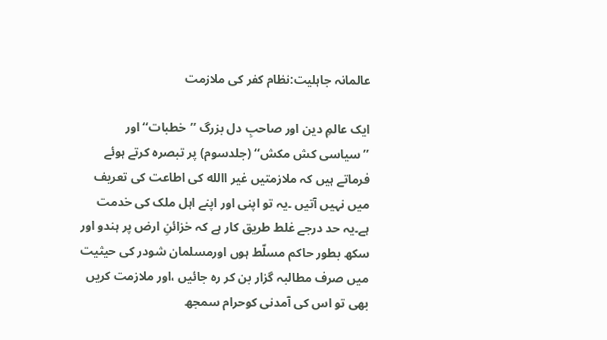عالمانہ جاہلیت:نظام کفر کی ملازمت

ایک عالمِ دین اور صاحبِ دل بزرگ ’’خطبات‘‘ اور ’’سیاسی کش مکش‘‘ (جلدسوم) پر تبصرہ کرتے ہوئے فرماتے ہیں کہ ملازمتیں غیر االله کی اطاعت کی تعریف میں نہیں آتیں ۔یہ تو اپنی اور اپنے اہل ملک کی خدمت ہے۔یہ حد درجے غلط طریق کار ہے کہ خزائنِ ارض پر ہندو اور سکھ بطور حاکم مسلّط ہوں اورمسلمان شودر کی حیثیت میں صرف مطالبہ گزار بن کر رہ جائیں ،اور ملازمت کریں بھی تو اس کی آمدنی کوحرام سمجھ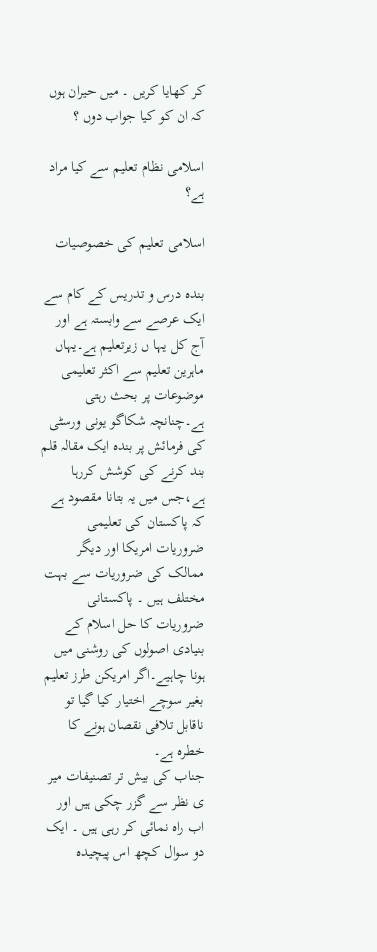کر کھایا کریں ۔ میں حیران ہوں کہ ان کو کیا جواب دوں ؟

اسلامی نظام تعلیم سے کیا مراد ہے؟

اسلامی تعلیم کی خصوصیات

بندہ درس و تدریس کے کام سے ایک عرصے سے وابستہ ہے اور آج کل یہا ں زیرتعلیم ہے۔یہاں ماہرین تعلیم سے اکثر تعلیمی موضوعات پر بحث رہتی ہے۔چنانچہ شکاگو یونی ورسٹی کی فرمائش پر بندہ ایک مقالہ قلم بند کرنے کی کوشش کررہا ہے،جس میں یہ بتانا مقصود ہے کہ پاکستان کی تعلیمی ضروریات امریکا اور دیگر ممالک کی ضروریات سے بہت مختلف ہیں ۔ پاکستانی ضروریات کا حل اسلام کے بنیادی اصولوں کی روشنی میں ہونا چاہیے۔اگر امریکن طرز تعلیم بغیر سوچے اختیار کیا گیا تو ناقابل تلافی نقصان ہونے کا خطرہ ہے۔
جناب کی بیش تر تصنیفات میر ی نظر سے گزر چکی ہیں اور اب راہ نمائی کر رہی ہیں ۔ ایک دو سوال کچھ اس پیچیدہ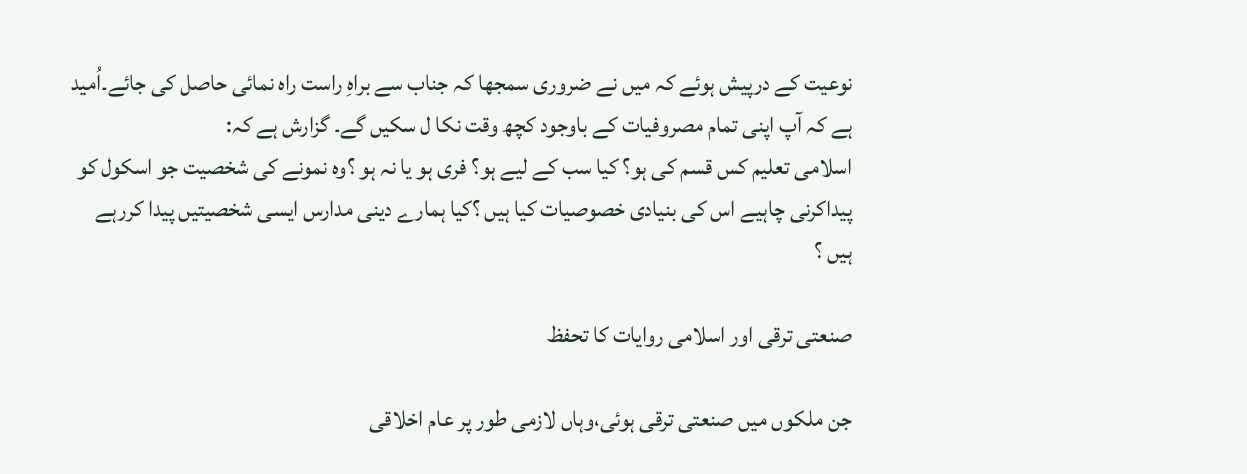نوعیت کے درپیش ہوئے کہ میں نے ضروری سمجھا کہ جناب سے براہِ راست راہ نمائی حاصل کی جائے۔اُمید ہے کہ آپ اپنی تمام مصروفیات کے باوجود کچھ وقت نکا ل سکیں گے۔ گزارش ہے کہ:
اسلامی تعلیم کس قسم کی ہو؟ کیا سب کے لیے ہو؟ فری ہو یا نہ ہو ؟وہ نمونے کی شخصیت جو اسکول کو پیداکرنی چاہیے اس کی بنیادی خصوصیات کیا ہیں ؟کیا ہمارے دینی مدارس ایسی شخصیتیں پیدا کررہے ہیں ؟

صنعتی ترقی اور اسلامی روایات کا تحفظ

جن ملکوں میں صنعتی ترقی ہوئی،وہاں لازمی طور پر عام اخلاقی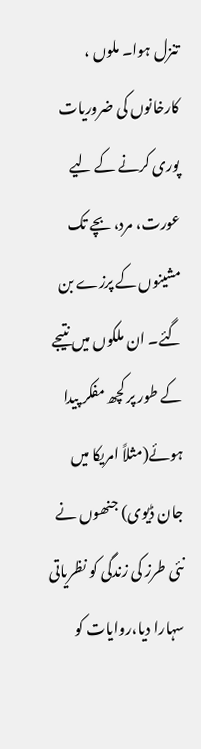تنزل ہوا۔ ملوں ، کارخانوں کی ضروریات پوری کرنے کے لیے عورت، مرد، بچے تک مشینوں کے پرزے بن گئے۔ ان ملکوں میں نتیجے کے طور پر کچھ مفکر پیدا ہوئے(مثلاً امریکا میں جان ڈیوی) جنھوں نے نئی طرز کی زندگی کو نظریاتی سہارا دیا،روایات کو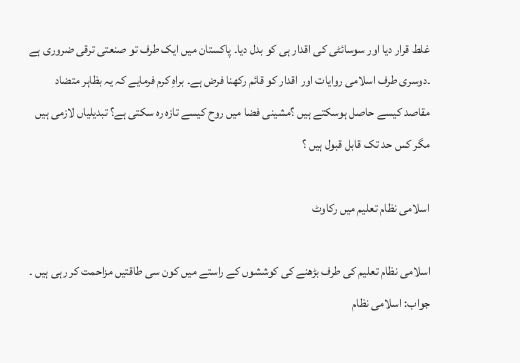غلط قرار دیا اور سوسائٹی کی اقدار ہی کو بدل دیا۔ پاکستان میں ایک طرف تو صنعتی ترقی ضروری ہے ۔دوسری طرف اسلامی روایات اور اقدار کو قائم رکھنا فرض ہے۔ براہِ کرم فرمایے کہ یہ بظاہر متضاد مقاصد کیسے حاصل ہوسکتے ہیں ؟مشینی فضا میں روح کیسے تازہ رہ سکتی ہے؟ تبدیلیاں لازمی ہیں مگر کس حد تک قابل قبول ہیں ؟

اسلامی نظام تعلیم میں رکاوٹ

اسلامی نظام تعلیم کی طرف بڑھنے کی کوششوں کے راستے میں کون سی طاقتیں مزاحمت کر رہی ہیں ۔
جواب: اسلامی نظام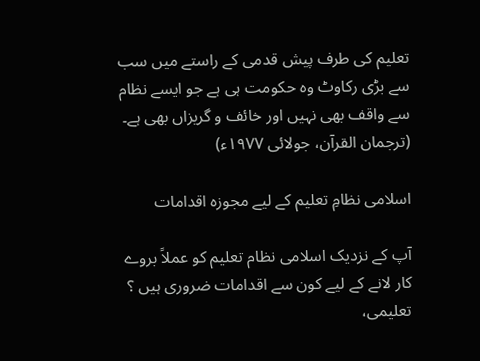تعلیم کی طرف پیش قدمی کے راستے میں سب سے بڑی رکاوٹ وہ حکومت ہی ہے جو ایسے نظام سے واقف بھی نہیں اور خائف و گریزاں بھی ہے۔ (ترجمان القرآن، جولائی ۱۹۷۷ء)

اسلامی نظامِ تعلیم کے لیے مجوزہ اقدامات

آپ کے نزدیک اسلامی نظام تعلیم کو عملاً بروے کار لانے کے لیے کون سے اقدامات ضروری ہیں ؟ تعلیمی،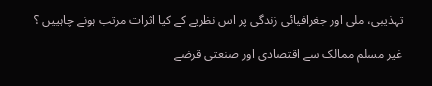تہذیبی، ملی اور جغرافیائی زندگی پر اس نظریے کے کیا اثرات مرتب ہونے چاہییں ؟

غیر مسلم ممالک سے اقتصادی اور صنعتی قرضے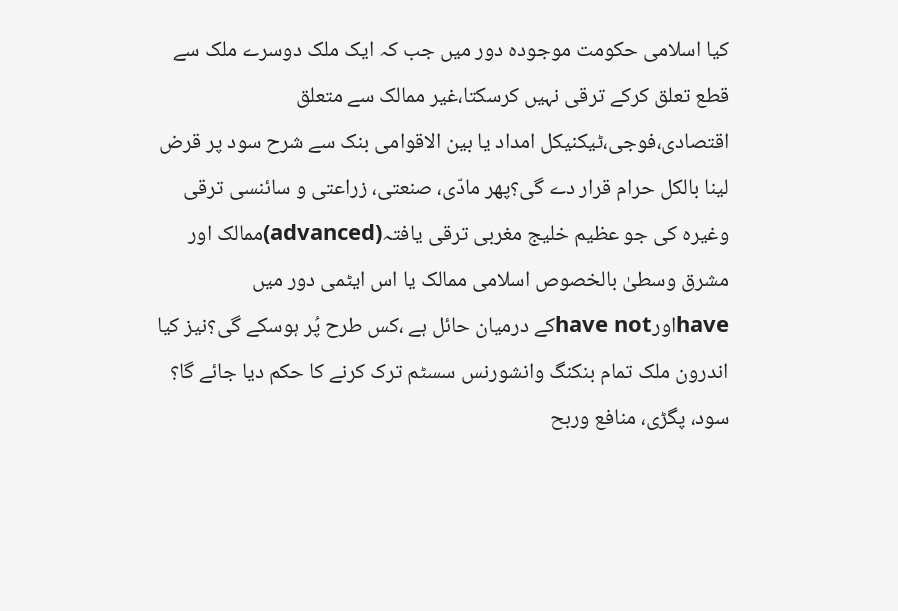کیا اسلامی حکومت موجودہ دور میں جب کہ ایک ملک دوسرے ملک سے قطع تعلق کرکے ترقی نہیں کرسکتا،غیر ممالک سے متعلق اقتصادی،فوجی،ٹیکنیکل امداد یا بین الاقوامی بنک سے شرح سود پر قرض لینا بالکل حرام قرار دے گی؟پھر مادّی، صنعتی، زراعتی و سائنسی ترقی وغیرہ کی جو عظیم خلیج مغربی ترقی یافتہ(advanced)ممالک اور مشرق وسطیٰ بالخصوص اسلامی ممالک یا اس ایٹمی دور میں haveاورhave notکے درمیان حائل ہے ،کس طرح پُر ہوسکے گی؟نیز کیا اندرون ملک تمام بنکنگ وانشورنس سسٹم ترک کرنے کا حکم دیا جائے گا؟ سود، پگڑی، منافع وربح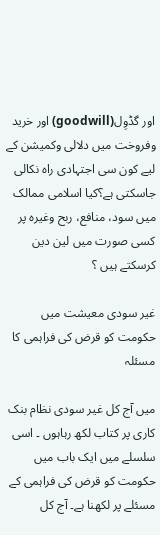اور گڈوِل(goodwill) اور خرید وفروخت میں دلالی وکمیشن کے لیے کون سی اجتہادی راہ نکالی جاسکتی ہے؟کیا اسلامی ممالک میں سود، منافع، ربح وغیرہ پر کسی صورت میں لین دین کرسکتے ہیں ؟

غیر سودی معیشت میں حکومت کو قرض کی فراہمی کا مسئلہ

میں آج کل غیر سودی نظام بنک کاری پر کتاب لکھ رہاہوں ۔ اسی سلسلے میں ایک باب میں حکومت کو قرض کی فراہمی کے مسئلے پر لکھنا ہے۔ آج کل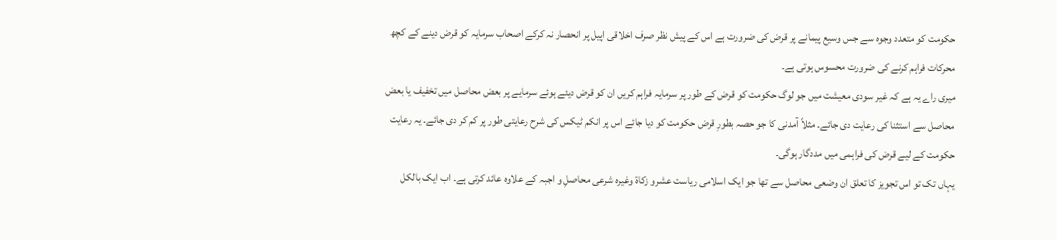حکومت کو متعدد وجوہ سے جس وسیع پیمانے پر قرض کی ضرورت ہے اس کے پیش نظر صرف اخلاقی اپیل پر انحصار نہ کرکے اصحاب سرمایہ کو قرض دینے کے کچھ محرکات فراہم کرنے کی ضرورت محسوس ہوتی ہے۔
میری راے یہ ہے کہ غیر سودی معیشت میں جو لوگ حکومت کو قرض کے طور پر سرمایہ فراہم کریں ان کو قرض دیئے ہوئے سرمایے پر بعض محاصل میں تخفیف یا بعض محاصل سے استثنا کی رعایت دی جائے۔ مثلاً آمدنی کا جو حصہ بطورِ قرض حکومت کو دیا جائے اس پر انکم ٹیکس کی شرح رعایتی طور پر کم کر دی جائے۔ یہ رعایت حکومت کے لیے قرض کی فراہمی میں مددگار ہوگی۔
یہاں تک تو اس تجویز کا تعلق ان وضعی محاصل سے تھا جو ایک اسلامی ریاست عشرو زکاۃ وغیرہ شرعی محاصلِ و اجبہ کے علاوہ عائد کرتی ہے۔ اب ایک بالکل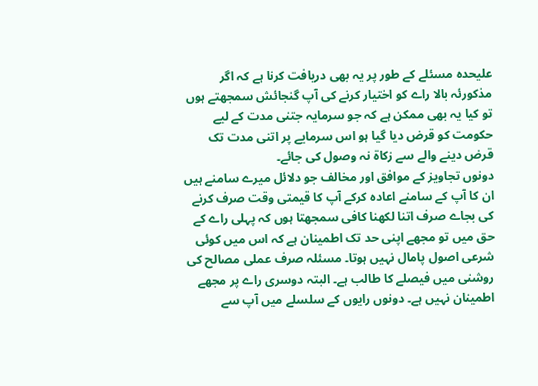علیحدہ مسئلے کے طور پر یہ بھی دریافت کرنا ہے کہ اگر مذکورئہ بالا راے کو اختیار کرنے کی آپ گنجائش سمجھتے ہوں تو کیا یہ بھی ممکن ہے کہ جو سرمایہ جتنی مدت کے لیے حکومت کو قرض دیا گیا ہو اس سرمایے پر اتنی مدت تک قرض دینے والے سے زکاۃ نہ وصول کی جائے۔
دونوں تجاویز کے موافق اور مخالف جو دلائل میرے سامنے ہیں ان کا آپ کے سامنے اعادہ کرکے آپ کا قیمتی وقت صرف کرنے کی بجاے صرف اتنا لکھنا کافی سمجھتا ہوں کہ پہلی راے کے حق میں تو مجھے اپنی حد تک اطمینان ہے کہ اس میں کوئی شرعی اصول پامال نہیں ہوتا۔ مسئلہ صرف عملی مصالح کی روشنی میں فیصلے کا طالب ہے۔ البتہ دوسری راے پر مجھے اطمینان نہیں ہے۔ دونوں رایوں کے سلسلے میں آپ سے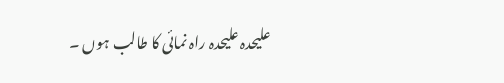علیحدہ علیحدہ راہ نمائی کا طالب ہوں ۔